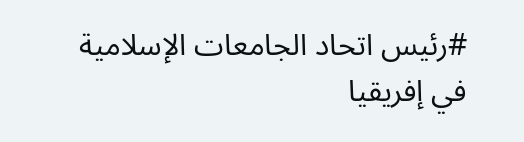#رئيس اتحاد الجامعات الإسلامية في إفريقيا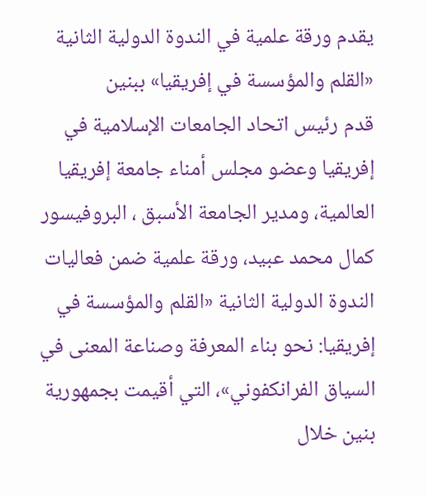يقدم ورقة علمية في الندوة الدولية الثانية «القلم والمؤسسة في إفريقيا» ببنين
قدم رئيس اتحاد الجامعات الإسلامية في إفريقيا وعضو مجلس أمناء جامعة إفريقيا العالمية، ومدير الجامعة الأسبق ، البروفيسور كمال محمد عبيد، ورقة علمية ضمن فعاليات الندوة الدولية الثانية «القلم والمؤسسة في إفريقيا: نحو بناء المعرفة وصناعة المعنى في السياق الفرانكفوني»، التي أقيمت بجمهورية بنين خلال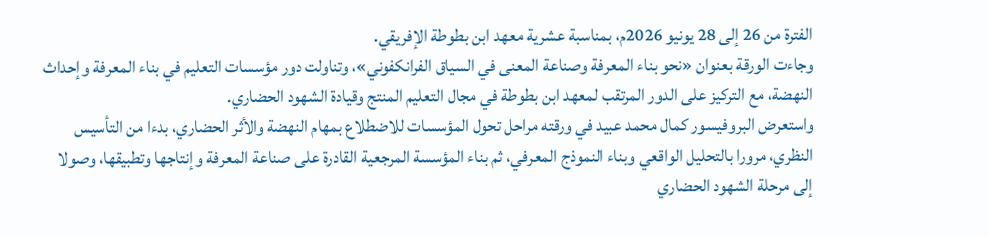الفترة من 26 إلى 28 يونيو 2026م، بمناسبة عشرية معهد ابن بطوطة الإفريقي.
وجاءت الورقة بعنوان «نحو بناء المعرفة وصناعة المعنى في السياق الفرانكفوني»، وتناولت دور مؤسسات التعليم في بناء المعرفة وإحداث النهضة، مع التركيز على الدور المرتقب لمعهد ابن بطوطة في مجال التعليم المنتج وقيادة الشهود الحضاري.
واستعرض البروفيسور كمال محمد عبيد في ورقته مراحل تحول المؤسسات للاضطلاع بمهام النهضة والأثر الحضاري، بدءا من التأسيس النظري، مرورا بالتحليل الواقعي وبناء النموذج المعرفي، ثم بناء المؤسسة المرجعية القادرة على صناعة المعرفة وإنتاجها وتطبيقها، وصولا إلى مرحلة الشهود الحضاري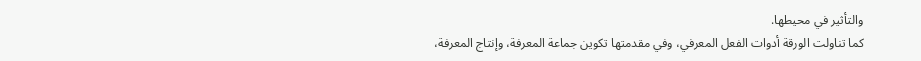والتأثير في محيطها.
كما تناولت الورقة أدوات الفعل المعرفي، وفي مقدمتها تكوين جماعة المعرفة، وإنتاج المعرفة،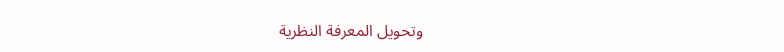وتحويل المعرفة النظرية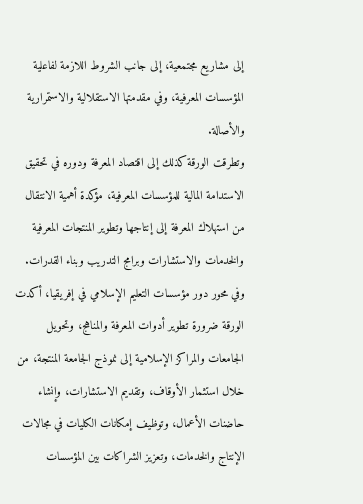إلى مشاريع مجتمعية، إلى جانب الشروط اللازمة لفاعلية المؤسسات المعرفية، وفي مقدمتها الاستقلالية والاستمرارية والأصالة.
وتطرقت الورقة كذلك إلى اقتصاد المعرفة ودوره في تحقيق الاستدامة المالية للمؤسسات المعرفية، مؤكدة أهمية الانتقال من استهلاك المعرفة إلى إنتاجها وتطوير المنتجات المعرفية والخدمات والاستشارات وبرامج التدريب وبناء القدرات.
وفي محور دور مؤسسات التعليم الإسلامي في إفريقيا، أكدت الورقة ضرورة تطوير أدوات المعرفة والمناهج، وتحويل الجامعات والمراكز الإسلامية إلى نموذج الجامعة المنتجة، من خلال استثمار الأوقاف، وتقديم الاستشارات، وإنشاء حاضنات الأعمال، وتوظيف إمكانات الكليات في مجالات الإنتاج والخدمات، وتعزيز الشراكات بين المؤسسات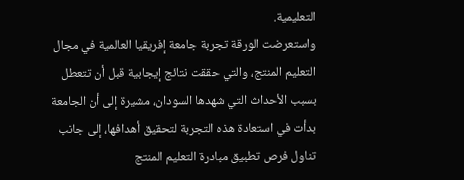التعليمية.
واستعرضت الورقة تجربة جامعة إفريقيا العالمية في مجال التعليم المنتج، والتي حققت نتائج إيجابية قبل أن تتعطل بسبب الأحداث التي شهدها السودان، مشيرة إلى أن الجامعة بدأت في استعادة هذه التجربة لتحقيق أهدافها، إلى جانب تناول فرص تطبيق مبادرة التعليم المنتج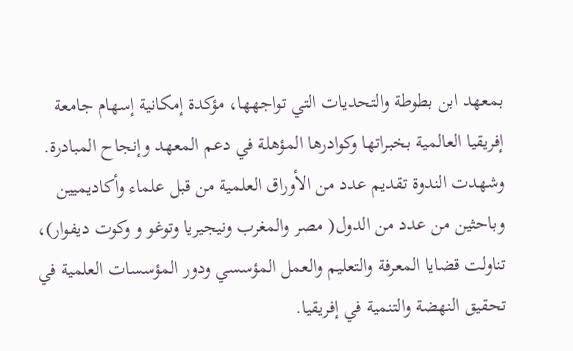بمعهد ابن بطوطة والتحديات التي تواجهها، مؤكدة إمكانية إسهام جامعة إفريقيا العالمية بخبراتها وكوادرها المؤهلة في دعم المعهد وإنجاح المبادرة.
وشهدت الندوة تقديم عدد من الأوراق العلمية من قبل علماء وأكاديميين وباحثين من عدد من الدول( مصر والمغرب ونيجيريا وتوغو و وكوت ديفوار)، تناولت قضايا المعرفة والتعليم والعمل المؤسسي ودور المؤسسات العلمية في تحقيق النهضة والتنمية في إفريقيا.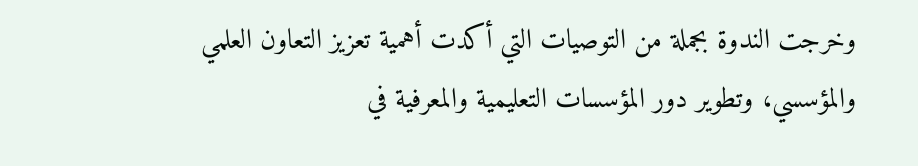وخرجت الندوة بجملة من التوصيات التي أكدت أهمية تعزيز التعاون العلمي والمؤسسي، وتطوير دور المؤسسات التعليمية والمعرفية في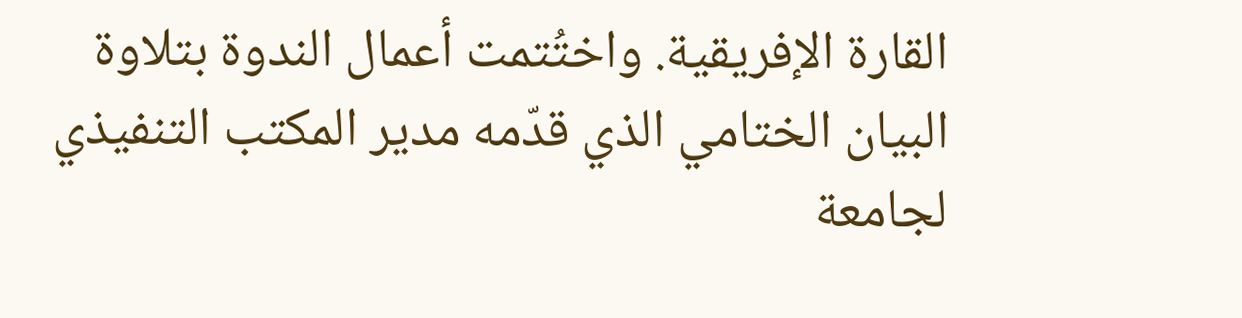القارة الإفريقية. واختُتمت أعمال الندوة بتلاوة البيان الختامي الذي قدّمه مدير المكتب التنفيذي لجامعة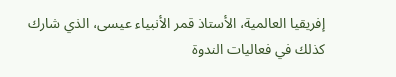إفريقيا العالمية، الأستاذ قمر الأنبياء عيسى، الذي شارك كذلك في فعاليات الندوة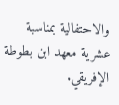والاحتفالية بمناسبة عشرية معهد ابن بطوطة الإفريقي.